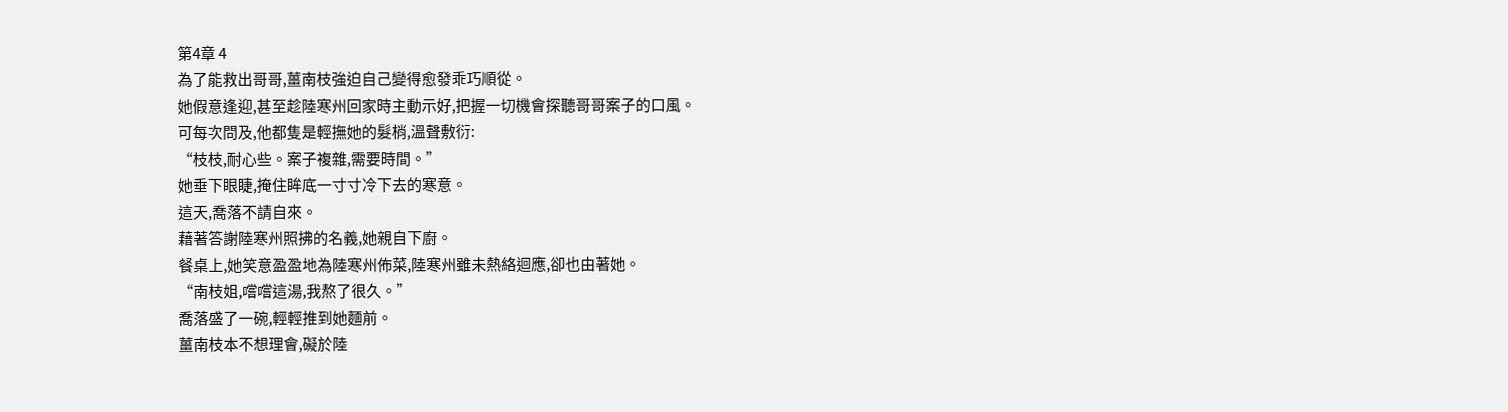第4章 4
為了能救出哥哥,薑南枝強迫自己變得愈發乖巧順從。
她假意逢迎,甚至趁陸寒州回家時主動示好,把握一切機會探聽哥哥案子的口風。
可每次問及,他都隻是輕撫她的髮梢,溫聲敷衍:
“枝枝,耐心些。案子複雜,需要時間。”
她垂下眼睫,掩住眸底一寸寸冷下去的寒意。
這天,喬落不請自來。
藉著答謝陸寒州照拂的名義,她親自下廚。
餐桌上,她笑意盈盈地為陸寒州佈菜,陸寒州雖未熱絡迴應,卻也由著她。
“南枝姐,嚐嚐這湯,我熬了很久。”
喬落盛了一碗,輕輕推到她麵前。
薑南枝本不想理會,礙於陸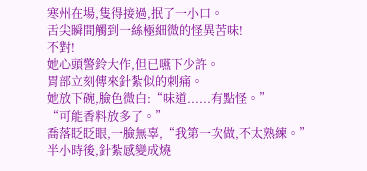寒州在場,隻得接過,抿了一小口。
舌尖瞬間觸到一絲極細微的怪異苦味!
不對!
她心頭警鈴大作,但已嚥下少許。
胃部立刻傳來針紮似的刺痛。
她放下碗,臉色微白:“味道......有點怪。”
“可能香料放多了。”
喬落眨眨眼,一臉無辜,“我第一次做,不太熟練。”
半小時後,針紮感變成燒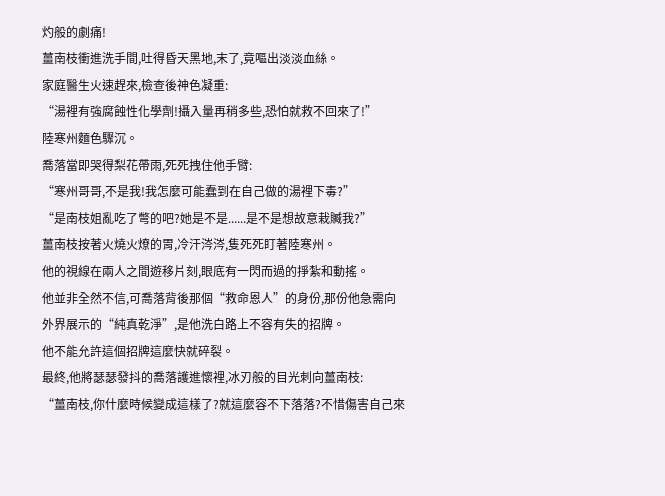灼般的劇痛!
薑南枝衝進洗手間,吐得昏天黑地,末了,竟嘔出淡淡血絲。
家庭醫生火速趕來,檢查後神色凝重:
“湯裡有強腐蝕性化學劑!攝入量再稍多些,恐怕就救不回來了!”
陸寒州麵色驟沉。
喬落當即哭得梨花帶雨,死死拽住他手臂:
“寒州哥哥,不是我!我怎麼可能蠢到在自己做的湯裡下毒?”
“是南枝姐亂吃了彆的吧?她是不是......是不是想故意栽贓我?”
薑南枝按著火燒火燎的胃,冷汗涔涔,隻死死盯著陸寒州。
他的視線在兩人之間遊移片刻,眼底有一閃而過的掙紮和動搖。
他並非全然不信,可喬落背後那個“救命恩人”的身份,那份他急需向外界展示的“純真乾淨”,是他洗白路上不容有失的招牌。
他不能允許這個招牌這麼快就碎裂。
最終,他將瑟瑟發抖的喬落護進懷裡,冰刃般的目光刺向薑南枝:
“薑南枝,你什麼時候變成這樣了?就這麼容不下落落?不惜傷害自己來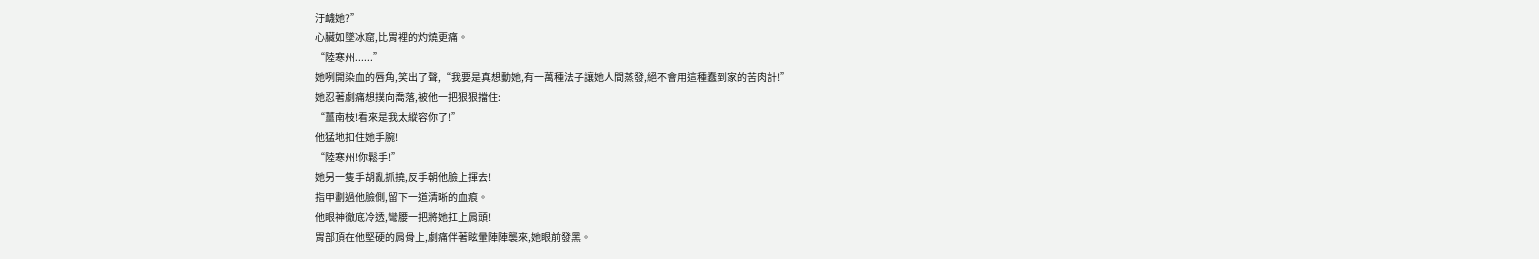汙衊她?”
心臟如墜冰窟,比胃裡的灼燒更痛。
“陸寒州......”
她咧開染血的唇角,笑出了聲,“我要是真想動她,有一萬種法子讓她人間蒸發,絕不會用這種蠢到家的苦肉計!”
她忍著劇痛想撲向喬落,被他一把狠狠擋住:
“薑南枝!看來是我太縱容你了!”
他猛地扣住她手腕!
“陸寒州!你鬆手!”
她另一隻手胡亂抓撓,反手朝他臉上揮去!
指甲劃過他臉側,留下一道清晰的血痕。
他眼神徹底冷透,彎腰一把將她扛上肩頭!
胃部頂在他堅硬的肩骨上,劇痛伴著眩暈陣陣襲來,她眼前發黑。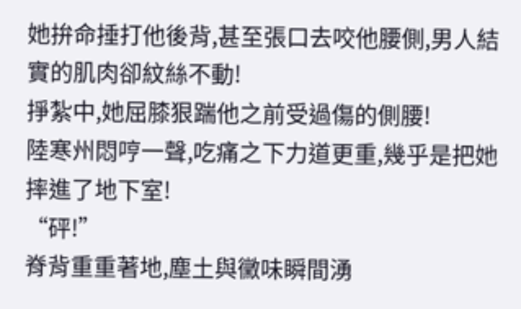她拚命捶打他後背,甚至張口去咬他腰側,男人結實的肌肉卻紋絲不動!
掙紮中,她屈膝狠踹他之前受過傷的側腰!
陸寒州悶哼一聲,吃痛之下力道更重,幾乎是把她摔進了地下室!
“砰!”
脊背重重著地,塵土與黴味瞬間湧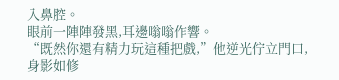入鼻腔。
眼前一陣陣發黑,耳邊嗡嗡作響。
“既然你還有精力玩這種把戲,”他逆光佇立門口,身影如修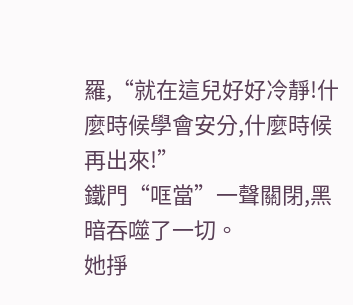羅,“就在這兒好好冷靜!什麼時候學會安分,什麼時候再出來!”
鐵門“哐當”一聲關閉,黑暗吞噬了一切。
她掙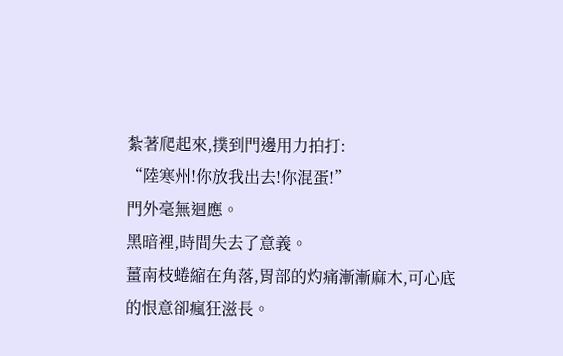紮著爬起來,撲到門邊用力拍打:
“陸寒州!你放我出去!你混蛋!”
門外毫無迴應。
黑暗裡,時間失去了意義。
薑南枝蜷縮在角落,胃部的灼痛漸漸麻木,可心底的恨意卻瘋狂滋長。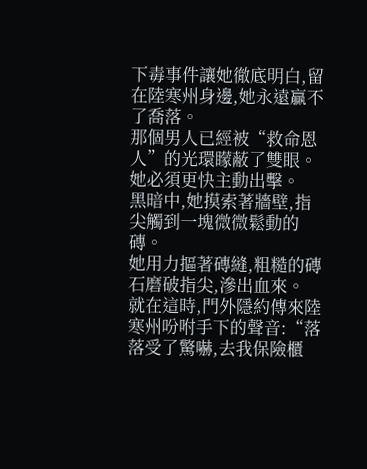下毒事件讓她徹底明白,留在陸寒州身邊,她永遠贏不了喬落。
那個男人已經被“救命恩人”的光環矇蔽了雙眼。
她必須更快主動出擊。
黑暗中,她摸索著牆壁,指尖觸到一塊微微鬆動的磚。
她用力摳著磚縫,粗糙的磚石磨破指尖,滲出血來。
就在這時,門外隱約傳來陸寒州吩咐手下的聲音:“落落受了驚嚇,去我保險櫃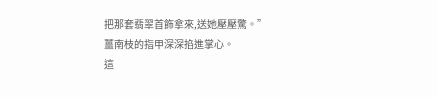把那套翡翠首飾拿來,送她壓壓驚。”
薑南枝的指甲深深掐進掌心。
這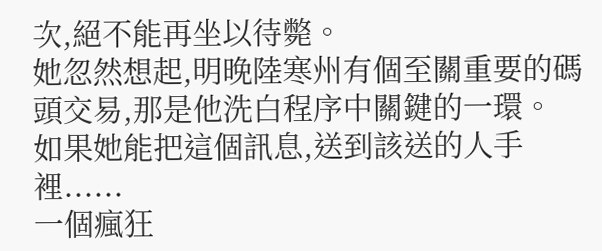次,絕不能再坐以待斃。
她忽然想起,明晚陸寒州有個至關重要的碼頭交易,那是他洗白程序中關鍵的一環。
如果她能把這個訊息,送到該送的人手裡......
一個瘋狂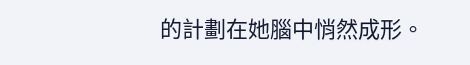的計劃在她腦中悄然成形。